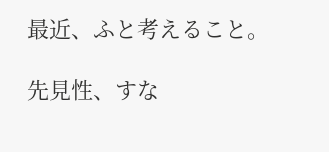最近、ふと考えること。

先見性、すな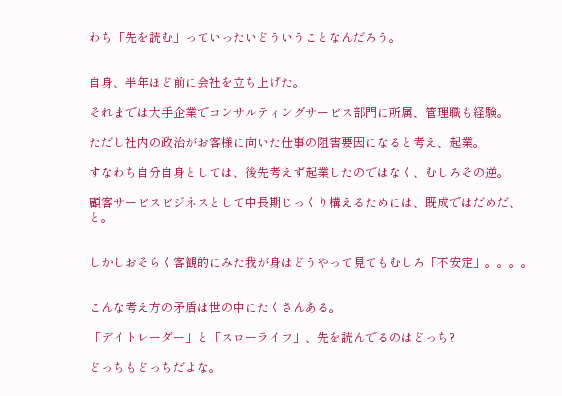わち「先を読む」っていったいどういうことなんだろう。


自身、半年ほど前に会社を立ち上げた。

それまでは大手企業でコンサルティングサービス部門に所属、管理職も経験。

ただし社内の政治がお客様に向いた仕事の阻害要因になると考え、起業。

すなわち自分自身としては、後先考えず起業したのではなく、むしろその逆。

顧客サービスビジネスとして中長期じっくり構えるためには、既成ではだめだ、と。


しかしおそらく客観的にみた我が身はどうやって見てもむしろ「不安定」。。。。


こんな考え方の矛盾は世の中にたくさんある。

「デイトレーダー」と「スローライフ」、先を読んでるのはどっち?

どっちもどっちだよな。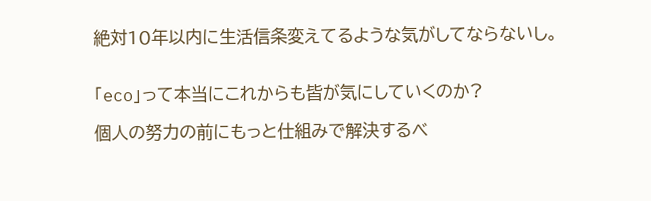絶対10年以内に生活信条変えてるような気がしてならないし。


「eco」って本当にこれからも皆が気にしていくのか?

個人の努力の前にもっと仕組みで解決するべ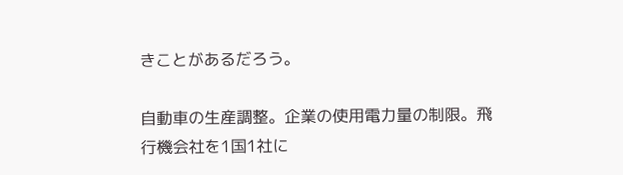きことがあるだろう。

自動車の生産調整。企業の使用電力量の制限。飛行機会社を1国1社に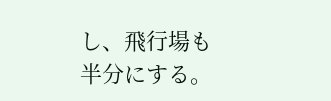し、飛行場も半分にする。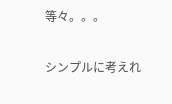等々。。。

シンプルに考えれ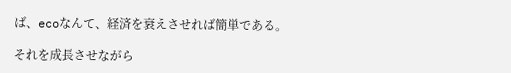ば、ecoなんて、経済を衰えさせれば簡単である。

それを成長させながら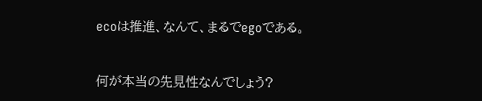ecoは推進、なんて、まるでegoである。


何が本当の先見性なんでしょう?